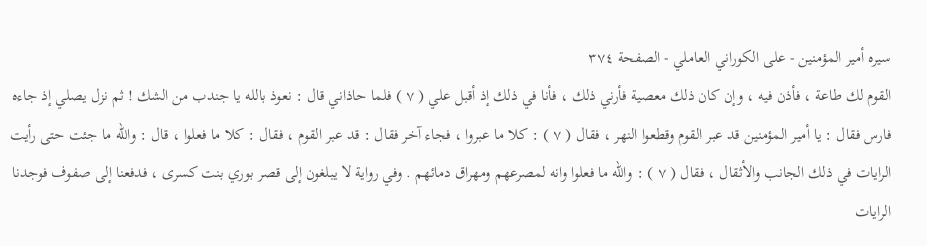سيره أمير المؤمنين - على الكوراني العاملي - الصفحة ٣٧٤
القوم لك طاعة ، فأذن فيه ، وإن كان ذلك معصية فأرني ذلك ، فأنا في ذلك إذ أقبل علي ( ٧ ) فلما حاذاني قال : نعوذ بالله يا جندب من الشك ! ثم نزل يصلي إذ جاءه فارس فقال : يا أمير المؤمنين قد عبر القوم وقطعوا النهر ، فقال ( ٧ ) : كلا ما عبروا ، فجاء آخر فقال : قد عبر القوم ، فقال : كلا ما فعلوا ، قال : والله ما جئت حتى رأيت الرايات في ذلك الجانب والأثقال ، فقال ( ٧ ) : والله ما فعلوا وانه لمصرعهم ومهراق دمائهم . وفي رواية لا يبلغون إلى قصر بوري بنت كسرى ، فدفعنا إلى صفوف فوجدنا الرايات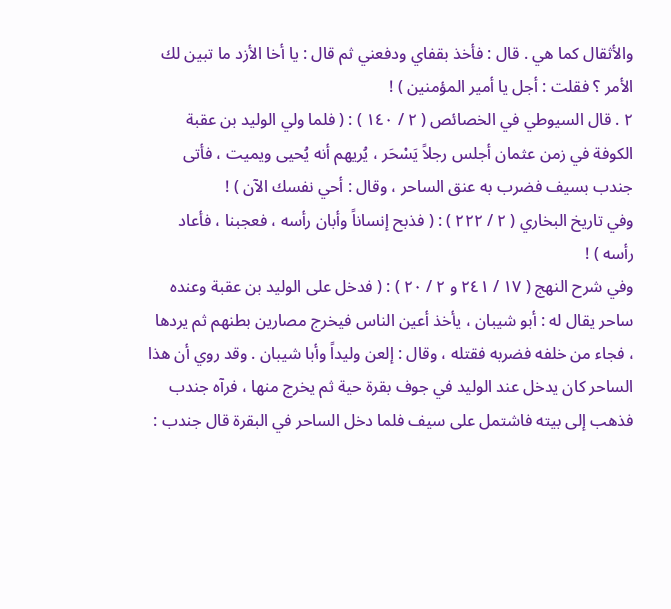والأثقال كما هي . قال : فأخذ بقفاي ودفعني ثم قال : يا أخا الأزد ما تبين لك الأمر ؟ فقلت : أجل يا أمير المؤمنين ) !
٢ . قال السيوطي في الخصائص ( ٢ / ١٤٠ ) : ( فلما ولي الوليد بن عقبة الكوفة في زمن عثمان أجلس رجلاً يَسْحَر ، يُريهم أنه يُحيى ويميت ، فأتى جندب بسيف فضرب به عنق الساحر ، وقال : أحي نفسك الآن ) !
وفي تاريخ البخاري ( ٢ / ٢٢٢ ) : ( فذبح إنساناً وأبان رأسه ، فعجبنا ، فأعاد رأسه ) !
وفي شرح النهج ( ١٧ / ٢٤١ و ٢ / ٢٠ ) : ( فدخل على الوليد بن عقبة وعنده ساحر يقال له : أبو شيبان ، يأخذ أعين الناس فيخرج مصارين بطنهم ثم يردها ، فجاء من خلفه فضربه فقتله ، وقال : إلعن وليداً وأبا شيبان . وقد روي أن هذا الساحر كان يدخل عند الوليد في جوف بقرة حية ثم يخرج منها ، فرآه جندب فذهب إلى بيته فاشتمل على سيف فلما دخل الساحر في البقرة قال جندب :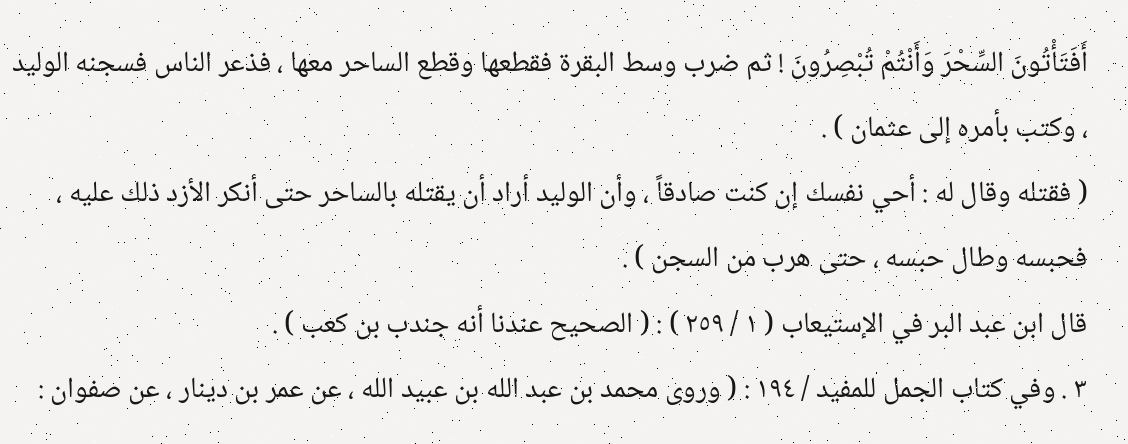أَفَتَأْتُونَ السِّحْرَ وَأَنْتُمْ تُبْصِرُونَ ! ثم ضرب وسط البقرة فقطعها وقطع الساحر معها ، فذعر الناس فسجنه الوليد ، وكتب بأمره إلى عثمان ) .
( فقتله وقال له : أحي نفسك إن كنت صادقاً ، وأن الوليد أراد أن يقتله بالساحر حتى أنكر الأزد ذلك عليه ، فحبسه وطال حبسه ، حتى هرب من السجن ) .
قال ابن عبد البر في الإستيعاب ( ١ / ٢٥٩ ) : ( الصحيح عندنا أنه جندب بن كعب ) .
٣ . وفي كتاب الجمل للمفيد / ١٩٤ : ( وروى محمد بن عبد الله بن عبيد الله ، عن عمر بن دينار ، عن صفوان :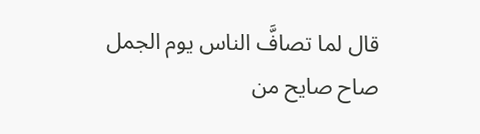قال لما تصافَّ الناس يوم الجمل صاح صايح من